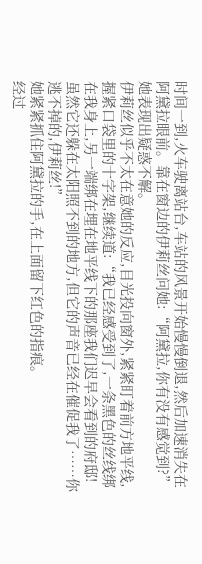时间一到,火车驶离站台,车站的风景开始慢慢倒退,然后加速消失在阿黛拉眼前。靠在窗边的伊莉丝问她:“阿黛拉,你有没有感觉到?”
她表现出疑惑不解。
伊莉丝似乎不太在意她的反应,目光投向窗外,紧紧盯着前方地平线,握紧口袋里的十字架,继续道:“我已经感受到了,一条黑色的丝线绑在我身上,另一端绑在埋在地平线下的那座我们迟早会看到的府邸!虽然它还躲在太阳照不到的地方,但它的声音已经在催促我了……你逃不掉的,伊莉丝!”
她紧紧抓住阿黛拉的手,在上面留下红色的指痕。
经过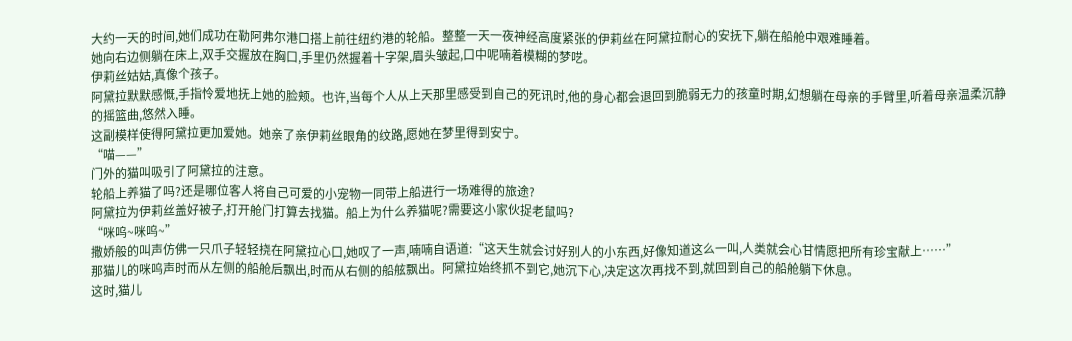大约一天的时间,她们成功在勒阿弗尔港口搭上前往纽约港的轮船。整整一天一夜神经高度紧张的伊莉丝在阿黛拉耐心的安抚下,躺在船舱中艰难睡着。
她向右边侧躺在床上,双手交握放在胸口,手里仍然握着十字架,眉头皱起,口中呢喃着模糊的梦呓。
伊莉丝姑姑,真像个孩子。
阿黛拉默默感慨,手指怜爱地抚上她的脸颊。也许,当每个人从上天那里感受到自己的死讯时,他的身心都会退回到脆弱无力的孩童时期,幻想躺在母亲的手臂里,听着母亲温柔沉静的摇篮曲,悠然入睡。
这副模样使得阿黛拉更加爱她。她亲了亲伊莉丝眼角的纹路,愿她在梦里得到安宁。
“喵——”
门外的猫叫吸引了阿黛拉的注意。
轮船上养猫了吗?还是哪位客人将自己可爱的小宠物一同带上船进行一场难得的旅途?
阿黛拉为伊莉丝盖好被子,打开舱门打算去找猫。船上为什么养猫呢?需要这小家伙捉老鼠吗?
“咪呜~咪呜~”
撒娇般的叫声仿佛一只爪子轻轻挠在阿黛拉心口,她叹了一声,喃喃自语道:“这天生就会讨好别人的小东西,好像知道这么一叫,人类就会心甘情愿把所有珍宝献上……”
那猫儿的咪呜声时而从左侧的船舱后飘出,时而从右侧的船舷飘出。阿黛拉始终抓不到它,她沉下心,决定这次再找不到,就回到自己的船舱躺下休息。
这时,猫儿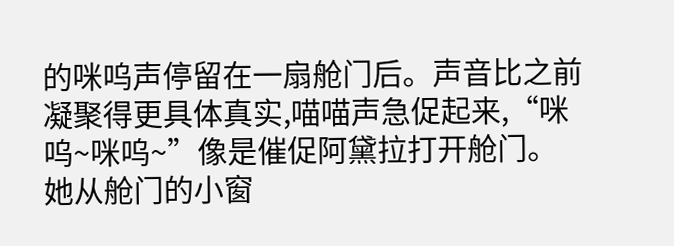的咪呜声停留在一扇舱门后。声音比之前凝聚得更具体真实,喵喵声急促起来,“咪呜~咪呜~”像是催促阿黛拉打开舱门。
她从舱门的小窗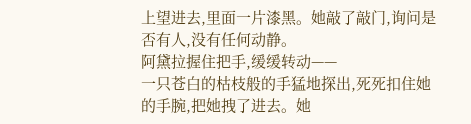上望进去,里面一片漆黑。她敲了敲门,询问是否有人,没有任何动静。
阿黛拉握住把手,缓缓转动——
一只苍白的枯枝般的手猛地探出,死死扣住她的手腕,把她拽了进去。她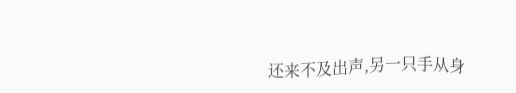还来不及出声,另一只手从身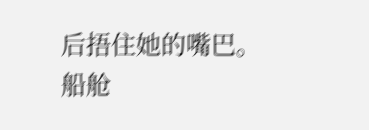后捂住她的嘴巴。
船舱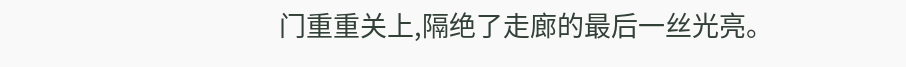门重重关上,隔绝了走廊的最后一丝光亮。